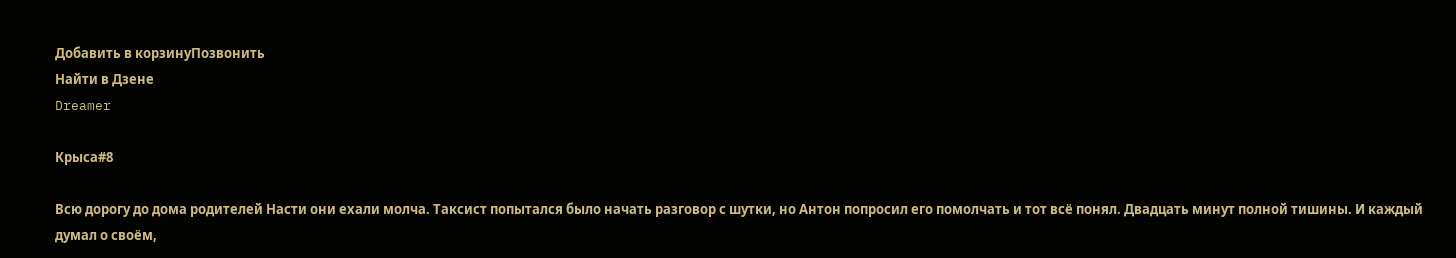Добавить в корзинуПозвонить
Найти в Дзене
Dreamer

Крыса#8

Всю дорогу до дома родителей Насти они ехали молча. Таксист попытался было начать разговор с шутки, но Антон попросил его помолчать и тот всё понял. Двадцать минут полной тишины. И каждый думал о своём,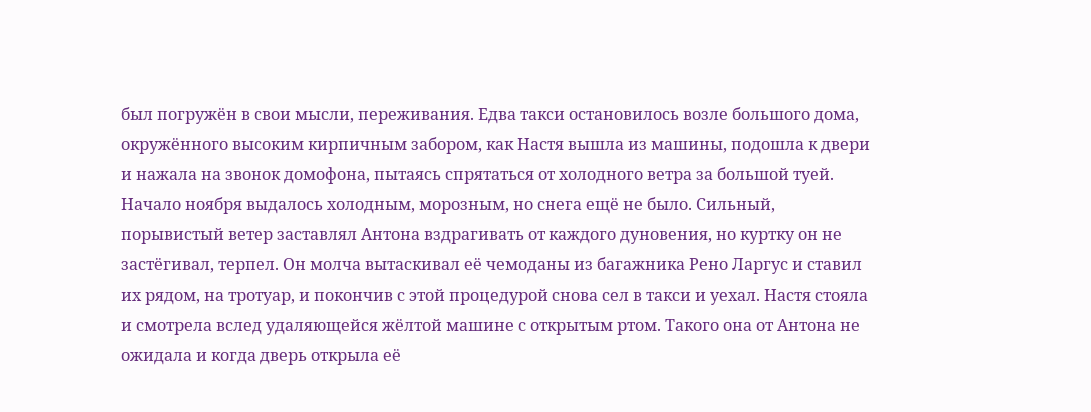был погружён в свои мысли, переживания. Едва такси остановилось возле большого дома, окружённого высоким кирпичным забором, как Настя вышла из машины, подошла к двери и нажала на звонок домофона, пытаясь спрятаться от холодного ветра за большой туей. Начало ноября выдалось холодным, морозным, но снега ещё не было. Сильный, порывистый ветер заставлял Антона вздрагивать от каждого дуновения, но куртку он не застёгивал, терпел. Он молча вытаскивал её чемоданы из багажника Рено Ларгус и ставил их рядом, на тротуар, и покончив с этой процедурой снова сел в такси и уехал. Настя стояла и смотрела вслед удаляющейся жёлтой машине с открытым ртом. Такого она от Антона не ожидала и когда дверь открыла её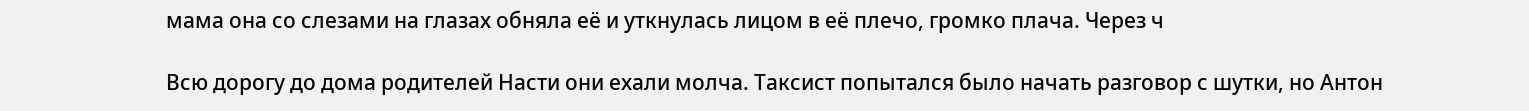мама она со слезами на глазах обняла её и уткнулась лицом в её плечо, громко плача. Через ч

Всю дорогу до дома родителей Насти они ехали молча. Таксист попытался было начать разговор с шутки, но Антон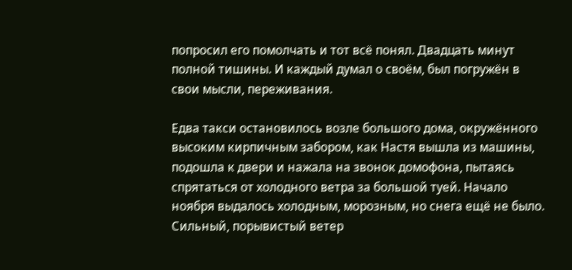попросил его помолчать и тот всё понял. Двадцать минут полной тишины. И каждый думал о своём, был погружён в свои мысли, переживания.

Едва такси остановилось возле большого дома, окружённого высоким кирпичным забором, как Настя вышла из машины, подошла к двери и нажала на звонок домофона, пытаясь спрятаться от холодного ветра за большой туей. Начало ноября выдалось холодным, морозным, но снега ещё не было. Сильный, порывистый ветер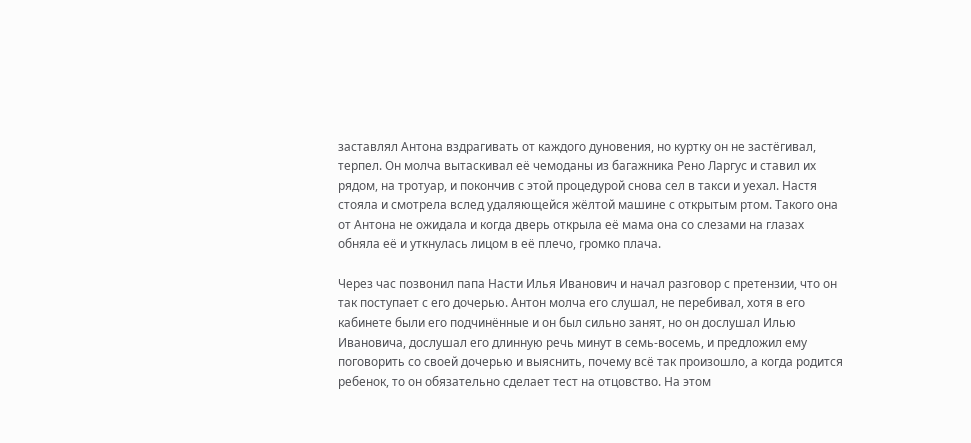заставлял Антона вздрагивать от каждого дуновения, но куртку он не застёгивал, терпел. Он молча вытаскивал её чемоданы из багажника Рено Ларгус и ставил их рядом, на тротуар, и покончив с этой процедурой снова сел в такси и уехал. Настя стояла и смотрела вслед удаляющейся жёлтой машине с открытым ртом. Такого она от Антона не ожидала и когда дверь открыла её мама она со слезами на глазах обняла её и уткнулась лицом в её плечо, громко плача.

Через час позвонил папа Насти Илья Иванович и начал разговор с претензии, что он так поступает с его дочерью. Антон молча его слушал, не перебивал, хотя в его кабинете были его подчинённые и он был сильно занят, но он дослушал Илью Ивановича, дослушал его длинную речь минут в семь-восемь, и предложил ему поговорить со своей дочерью и выяснить, почему всё так произошло, а когда родится ребенок, то он обязательно сделает тест на отцовство. На этом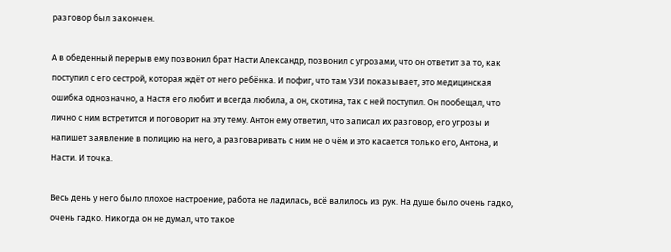разговор был закончен.

А в обеденный перерыв ему позвонил брат Насти Александр, позвонил с угрозами, что он ответит за то, как поступил с его сестрой, которая ждёт от него ребёнка. И пофиг, что там УЗИ показывает, это медицинская ошибка однозначно, а Настя его любит и всегда любила, а он, скотина, так с ней поступил. Он пообещал, что лично с ним встретится и поговорит на эту тему. Антон ему ответил, что записал их разговор, его угрозы и напишет заявление в полицию на него, а разговаривать с ним не о чём и это касается только его, Антона, и Насти. И точка.

Весь день у него было плохое настроение, работа не ладилась, всё валилось из рук. На душе было очень гадко, очень гадко. Никогда он не думал, что такое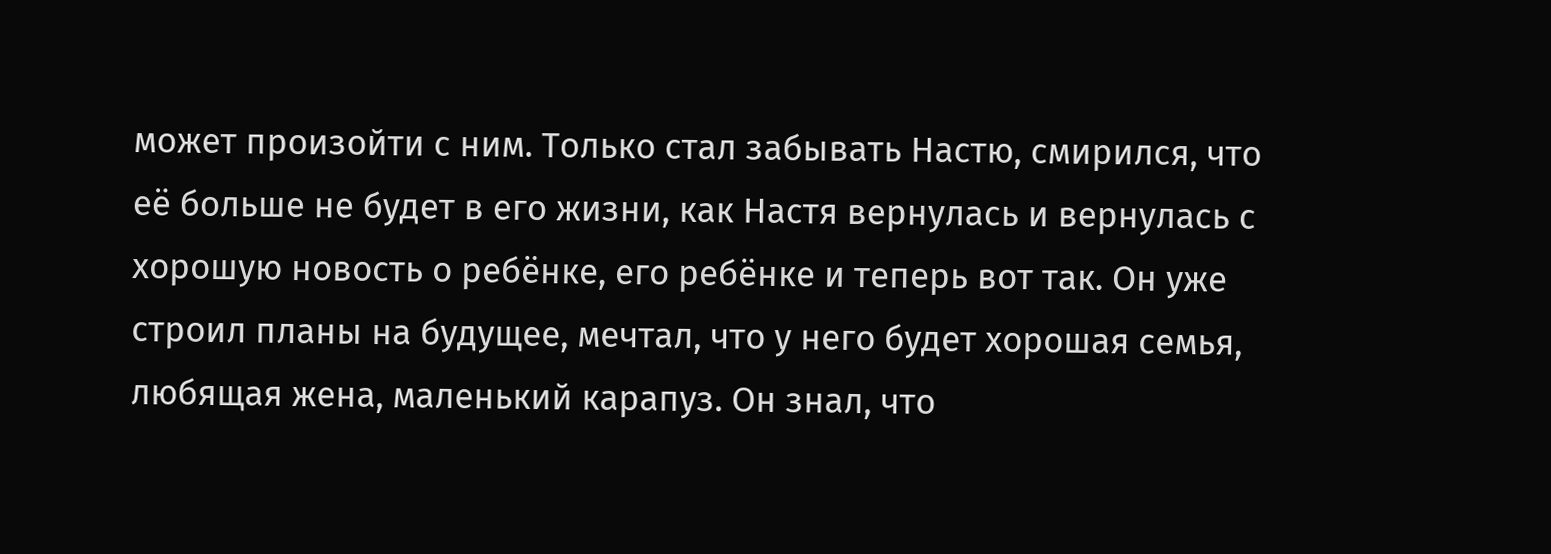может произойти с ним. Только стал забывать Настю, смирился, что её больше не будет в его жизни, как Настя вернулась и вернулась с хорошую новость о ребёнке, его ребёнке и теперь вот так. Он уже строил планы на будущее, мечтал, что у него будет хорошая семья, любящая жена, маленький карапуз. Он знал, что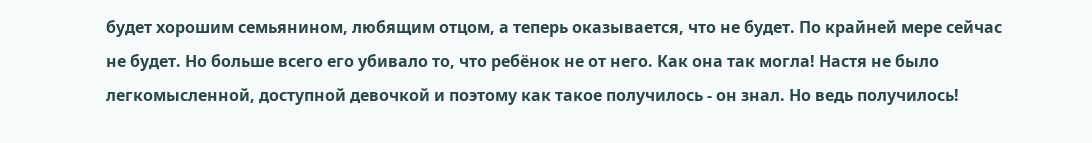будет хорошим семьянином, любящим отцом, а теперь оказывается, что не будет. По крайней мере сейчас не будет. Но больше всего его убивало то, что ребёнок не от него. Как она так могла! Настя не было легкомысленной, доступной девочкой и поэтому как такое получилось - он знал. Но ведь получилось!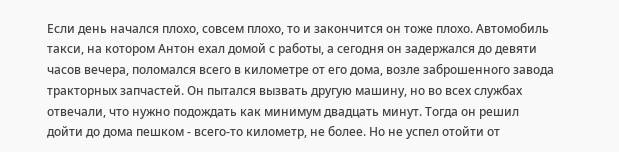Если день начался плохо, совсем плохо, то и закончится он тоже плохо. Автомобиль такси, на котором Антон ехал домой с работы, а сегодня он задержался до девяти часов вечера, поломался всего в километре от его дома, возле заброшенного завода тракторных запчастей. Он пытался вызвать другую машину, но во всех службах отвечали, что нужно подождать как минимум двадцать минут. Тогда он решил дойти до дома пешком - всего-то километр, не более. Но не успел отойти от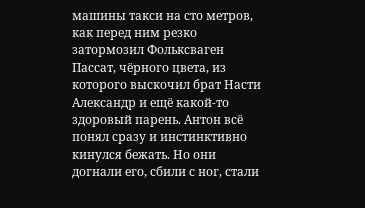машины такси на сто метров, как перед ним резко затормозил Фольксваген Пассат, чёрного цвета, из которого выскочил брат Насти Александр и ещё какой-то здоровый парень. Антон всё понял сразу и инстинктивно кинулся бежать. Но они догнали его, сбили с ног, стали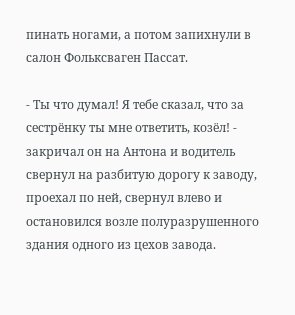пинать ногами, а потом запихнули в салон Фольксваген Пассат.

- Ты что думал! Я тебе сказал, что за сестрёнку ты мне ответить, козёл! - закричал он на Антона и водитель свернул на разбитую дорогу к заводу, проехал по ней, свернул влево и остановился возле полуразрушенного здания одного из цехов завода.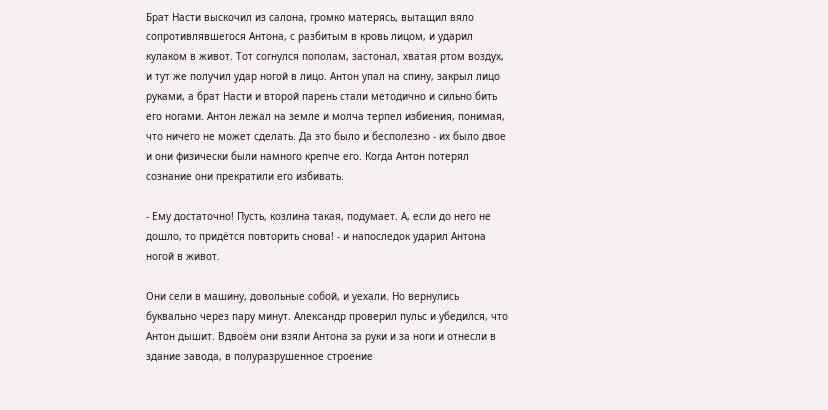Брат Насти выскочил из салона, громко матерясь, вытащил вяло сопротивлявшегося Антона, с разбитым в кровь лицом, и ударил кулаком в живот. Тот согнулся пополам, застонал, хватая ртом воздух, и тут же получил удар ногой в лицо. Антон упал на спину, закрыл лицо руками, а брат Насти и второй парень стали методично и сильно бить его ногами. Антон лежал на земле и молча терпел избиения, понимая, что ничего не может сделать. Да это было и бесполезно - их было двое и они физически были намного крепче его. Когда Антон потерял сознание они прекратили его избивать.

- Ему достаточно! Пусть, козлина такая, подумает. А, если до него не дошло, то придётся повторить снова! - и напоследок ударил Антона ногой в живот.

Они сели в машину, довольные собой, и уехали. Но вернулись буквально через пару минут. Александр проверил пульс и убедился, что Антон дышит. Вдвоём они взяли Антона за руки и за ноги и отнесли в здание завода, в полуразрушенное строение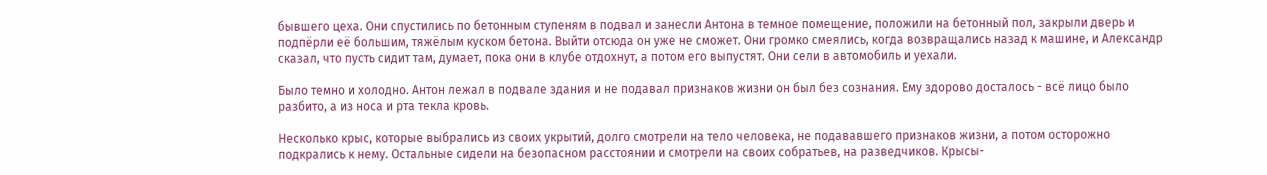бывшего цеха. Они спустились по бетонным ступеням в подвал и занесли Антона в темное помещение, положили на бетонный пол, закрыли дверь и подпёрли её большим, тяжёлым куском бетона. Выйти отсюда он уже не сможет. Они громко смеялись, когда возвращались назад к машине, и Александр сказал, что пусть сидит там, думает, пока они в клубе отдохнут, а потом его выпустят. Они сели в автомобиль и уехали.

Было темно и холодно. Антон лежал в подвале здания и не подавал признаков жизни он был без сознания. Ему здорово досталось - всё лицо было разбито, а из носа и рта текла кровь.

Несколько крыс, которые выбрались из своих укрытий, долго смотрели на тело человека, не подававшего признаков жизни, а потом осторожно подкрались к нему. Остальные сидели на безопасном расстоянии и смотрели на своих собратьев, на разведчиков. Крысы-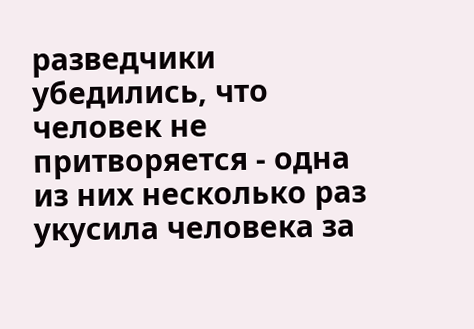разведчики убедились, что человек не притворяется - одна из них несколько раз укусила человека за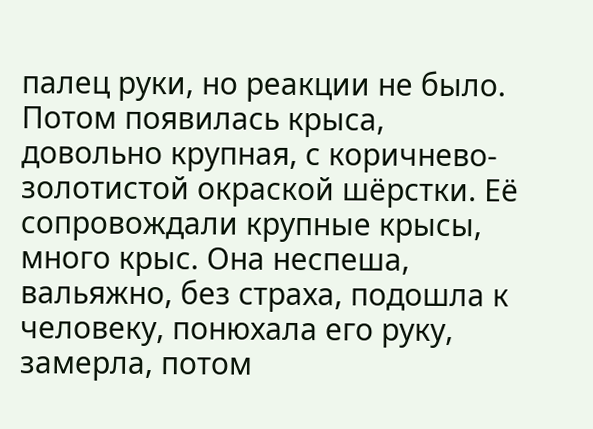палец руки, но реакции не было. Потом появилась крыса, довольно крупная, с коричнево-золотистой окраской шёрстки. Её сопровождали крупные крысы, много крыс. Она неспеша, вальяжно, без страха, подошла к человеку, понюхала его руку, замерла, потом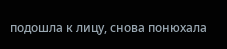подошла к лицу, снова понюхала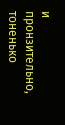и пронзительно, тоненько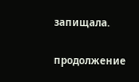запищала.

продолжение